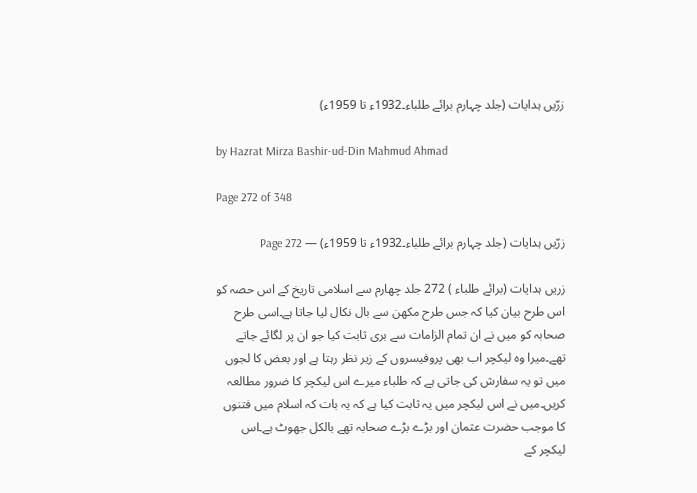زرّیں ہدایات (جلد چہارم برائے طلباء۔1932ء تا 1959ء)

by Hazrat Mirza Bashir-ud-Din Mahmud Ahmad

Page 272 of 348

زرّیں ہدایات (جلد چہارم برائے طلباء۔1932ء تا 1959ء) — Page 272

زریں ہدایات (برائے طلباء ) 272 جلد چهارم سے اسلامی تاریخ کے اس حصہ کو اس طرح بیان کیا کہ جس طرح مکھن سے بال نکال لیا جاتا ہے۔اسی طرح صحابہ کو میں نے ان تمام الزامات سے بری ثابت کیا جو ان پر لگائے جاتے تھے۔میرا وہ لیکچر اب بھی پروفیسروں کے زیر نظر رہتا ہے اور بعض کا لجوں میں تو یہ سفارش کی جاتی ہے کہ طلباء میرے اس لیکچر کا ضرور مطالعہ کریں۔میں نے اس لیکچر میں یہ ثابت کیا ہے کہ یہ بات کہ اسلام میں فتنوں کا موجب حضرت عثمان اور بڑے بڑے صحابہ تھے بالکل جھوٹ ہے۔اس لیکچر کے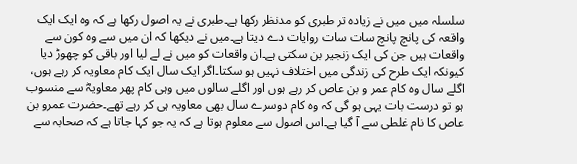سلسلہ میں میں نے زیادہ تر طبری کو مدنظر رکھا ہے۔طبری نے یہ اصول رکھا ہے کہ وہ ایک ایک واقعہ کی پانچ پانچ سات سات روایات دے دیتا ہے۔میں نے دیکھا کہ ان میں سے وہ کون سے واقعات ہیں جن کی ایک زنجیر بن سکتی ہے۔ان واقعات کو میں نے لے لیا اور باقی کو چھوڑ دیا کیونکہ ایک طرح کی زندگی میں اختلاف نہیں ہو سکتا۔اگر ایک سال ایک کام معاویہ کر رہے ہوں، اگلے سال وہ کام عمر و بن عاص کر رہے ہوں اور اگلے سالوں میں وہی کام پھر معاویہؓ سے منسوب ہو تو درست بات یہی ہو گی کہ وہ کام دوسرے سال بھی معاویہ ہی کر رہے تھے۔حضرت عمرو بن عاص کا نام غلطی سے آ گیا ہے۔اس اصول سے معلوم ہوتا ہے کہ یہ جو کہا جاتا ہے کہ صحابہ سے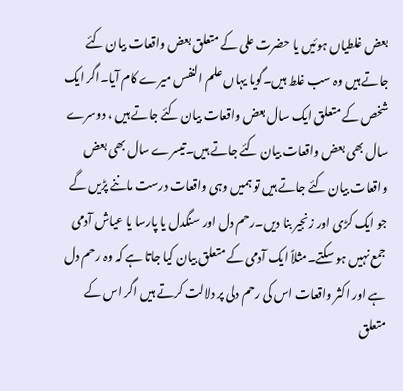بعض غلطیاں ہوئیں یا حضرت علی کے متعلق بعض واقعات بیان کئے جاتے ہیں وہ سب غلط ہیں۔گویا یہاں علم النفس میرے کام آیا۔اگر ایک شخص کے متعلق ایک سال بعض واقعات بیان کئے جاتے ہیں ، دوسرے سال بھی بعض واقعات بیان کئے جاتے ہیں۔تیسرے سال بھی بعض واقعات بیان کئے جاتے ہیں تو ہمیں وہی واقعات درست ماننے پڑیں گے جو ایک کڑی اور زنجیر بنا دیں۔رحم دل اور سنگدل یا پارسا یا عیاش آدمی جمع نہیں ہو سکتے۔مثلاً ایک آدمی کے متعلق بیان کیا جاتا ہے کہ وہ رحم دل ہے اور اکثر واقعات اس کی رحم دلی پر دلالت کرتے ہیں اگر اس کے متعلق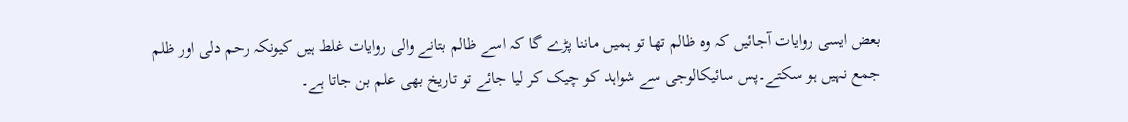بعض ایسی روایات آجائیں کہ وہ ظالم تھا تو ہمیں ماننا پڑے گا کہ اسے ظالم بتانے والی روایات غلط ہیں کیونکہ رحم دلی اور ظلم جمع نہیں ہو سکتے۔پس سائیکالوجی سے شواہد کو چیک کر لیا جائے تو تاریخ بھی علم بن جاتا ہے۔